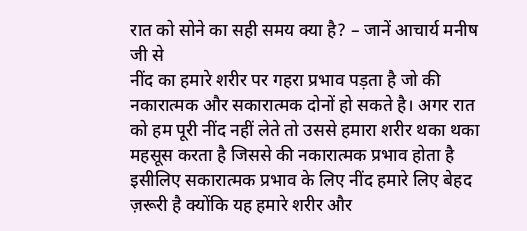रात को सोने का सही समय क्या है? – जानें आचार्य मनीष जी से
नींद का हमारे शरीर पर गहरा प्रभाव पड़ता है जो की नकारात्मक और सकारात्मक दोनों हो सकते है। अगर रात को हम पूरी नींद नहीं लेते तो उससे हमारा शरीर थका थका महसूस करता है जिससे की नकारात्मक प्रभाव होता है इसीलिए सकारात्मक प्रभाव के लिए नींद हमारे लिए बेहद ज़रूरी है क्योंकि यह हमारे शरीर और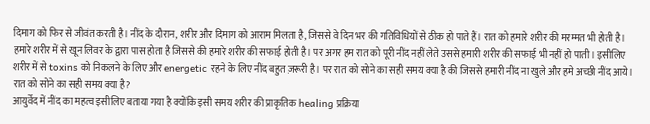दिमाग को फिर से जीवंत करती है। नींद के दौरान, शरीर और दिमाग को आराम मिलता है, जिससे वे दिन भर की गतिविधियों से ठीक हो पाते हैं। रात को हमारे शरीर की मरम्मत भी होती है। हमारे शरीर में से खून लिवर के द्वारा पास होता है जिससे की हमारे शरीर की सफाई होती है। पर अगर हम रात को पूरी नींद नहीं लेते उससे हमारी शरीर की सफाई भी नहीं हो पाती। इसीलिए शरीर में से toxins को निकलने के लिए और energetic रहने के लिए नींद बहुत ज़रूरी है। पर रात को सोने का सही समय क्या है की जिससे हमारी नींद ना खुले और हमे अच्छी नींद आये।
रात को सोने का सही समय क्या है?
आयुर्वेद में नींद का महत्व इसीलिए बताया गया है क्योंकि इसी समय शरीर की प्राकृतिक healing प्रक्रिया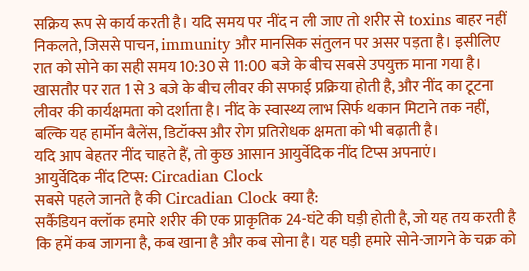सक्रिय रूप से कार्य करती है। यदि समय पर नींद न ली जाए तो शरीर से toxins बाहर नहीं निकलते, जिससे पाचन, immunity और मानसिक संतुलन पर असर पड़ता है। इसीलिए रात को सोने का सही समय 10:30 से 11:00 बजे के बीच सबसे उपयुक्त माना गया है।
खासतौर पर रात 1 से 3 बजे के बीच लीवर की सफाई प्रक्रिया होती है, और नींद का टूटना लीवर की कार्यक्षमता को दर्शाता है। नींद के स्वास्थ्य लाभ सिर्फ थकान मिटाने तक नहीं, बल्कि यह हार्मोन बैलेंस, डिटॉक्स और रोग प्रतिरोधक क्षमता को भी बढ़ाती है।
यदि आप बेहतर नींद चाहते हैं, तो कुछ आसान आयुर्वेदिक नींद टिप्स अपनाएं।
आयुर्वेदिक नींद टिप्स: Circadian Clock
सबसे पहले जानते है की Circadian Clock क्या है:
सर्कैडियन क्लॉक हमारे शरीर की एक प्राकृतिक 24-घंटे की घड़ी होती है, जो यह तय करती है कि हमें कब जागना है, कब खाना है और कब सोना है। यह घड़ी हमारे सोने-जागने के चक्र को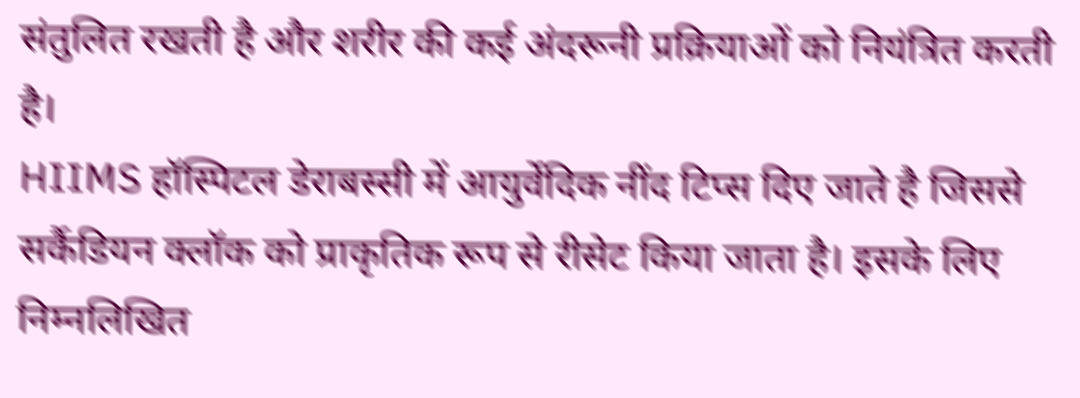संतुलित रखती है और शरीर की कई अंदरूनी प्रक्रियाओं को नियंत्रित करती है।
HIIMS हॉस्पिटल डेराबस्सी में आयुर्वेदिक नींद टिप्स दिए जाते है जिससे सर्कैडियन क्लॉक को प्राकृतिक रूप से रीसेट किया जाता है। इसके लिए निम्नलिखित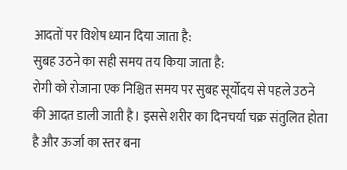आदतों पर विशेष ध्यान दिया जाता है:
सुबह उठने का सही समय तय किया जाता है:
रोगी को रोजाना एक निश्चित समय पर सुबह सूर्योदय से पहले उठने की आदत डाली जाती है। इससे शरीर का दिनचर्या चक्र संतुलित होता है और ऊर्जा का स्तर बना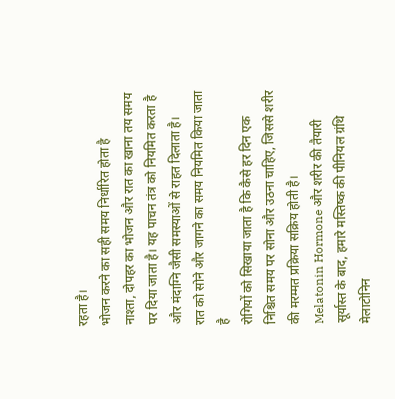रहता है।
भोजन करने का सही समय निर्धारित होता है
नाश्ता, दोपहर का भोजन और रात का खाना तय समय पर दिया जाता है। यह पाचन तंत्र को नियमित करता है और मंदाग्नि जैसी समस्याओं से राहत दिलाता है।
रात को सोने और जागने का समय नियमित किया जाता है
रोगियों को सिखाया जाता है कि कैसे हर दिन एक निश्चित समय पर सोना और उठना चाहिए, जिससे शरीर की मरम्मत प्रक्रिया सक्रिय होती है।
Melatonin Hormone और शरीर की तैयारी
सूर्यास्त के बाद, हमारे मस्तिष्क की पीनियल ग्रंथि मेलाटोनिन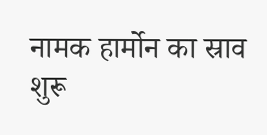नामक हार्मोन का स्राव शुरू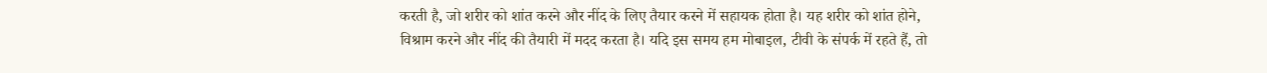करती है, जो शरीर को शांत करने और नींद के लिए तैयार करने में सहायक होता है। यह शरीर को शांत होने, विश्राम करने और नींद की तैयारी में मदद करता है। यदि इस समय हम मोबाइल, टीवी के संपर्क में रहते हैं, तो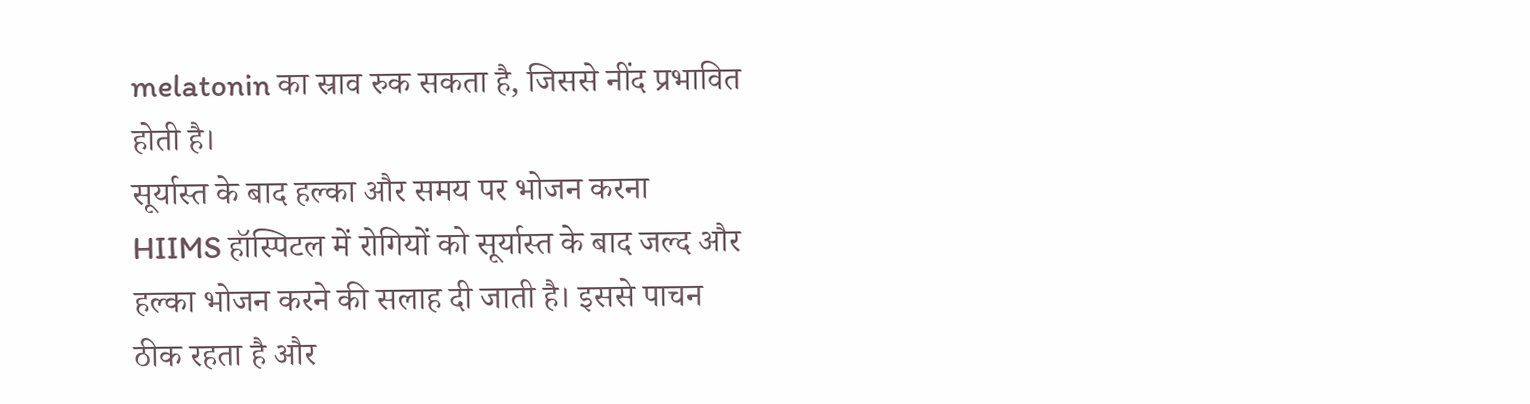melatonin का स्राव रुक सकता है, जिससे नींद प्रभावित होती है।
सूर्यास्त के बाद हल्का और समय पर भोजन करना
HIIMS हॉस्पिटल में रोगियों को सूर्यास्त के बाद जल्द और हल्का भोजन करने की सलाह दी जाती है। इससे पाचन ठीक रहता है और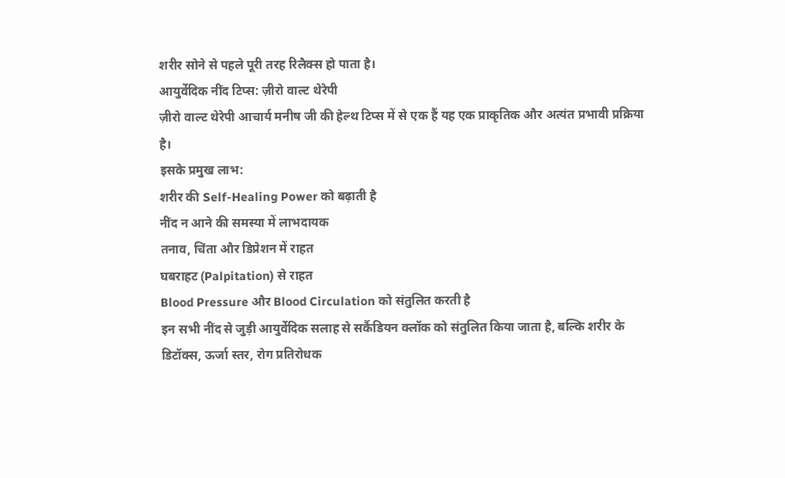शरीर सोने से पहले पूरी तरह रिलैक्स हो पाता है।
आयुर्वेदिक नींद टिप्स: ज़ीरो वाल्ट थेरेपी
ज़ीरो वाल्ट थेरेपी आचार्य मनीष जी की हेल्थ टिप्स में से एक हैं यह एक प्राकृतिक और अत्यंत प्रभावी प्रक्रिया है।
इसके प्रमुख लाभ:
शरीर की Self-Healing Power को बढ़ाती है
नींद न आने की समस्या में लाभदायक
तनाव, चिंता और डिप्रेशन में राहत
घबराहट (Palpitation) से राहत
Blood Pressure और Blood Circulation को संतुलित करती है
इन सभी नींद से जुड़ी आयुर्वेदिक सलाह से सर्कैडियन क्लॉक को संतुलित किया जाता है, बल्कि शरीर के डिटॉक्स, ऊर्जा स्तर, रोग प्रतिरोधक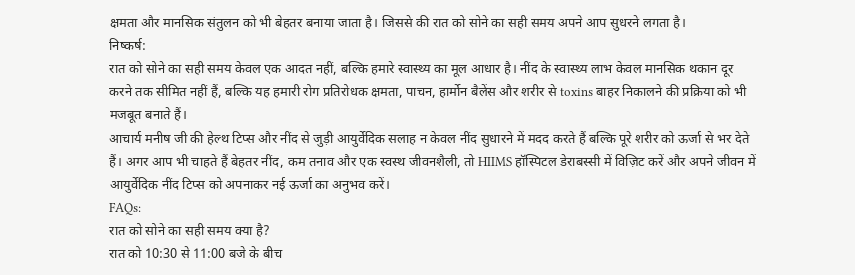क्षमता और मानसिक संतुलन को भी बेहतर बनाया जाता है। जिससे की रात को सोने का सही समय अपने आप सुधरने लगता है।
निष्कर्ष:
रात को सोने का सही समय केवल एक आदत नहीं, बल्कि हमारे स्वास्थ्य का मूल आधार है। नींद के स्वास्थ्य लाभ केवल मानसिक थकान दूर करने तक सीमित नहीं हैं, बल्कि यह हमारी रोग प्रतिरोधक क्षमता, पाचन, हार्मोन बैलेंस और शरीर से toxins बाहर निकालने की प्रक्रिया को भी मजबूत बनाते हैं।
आचार्य मनीष जी की हेल्थ टिप्स और नींद से जुड़ी आयुर्वेदिक सलाह न केवल नींद सुधारने में मदद करते हैं बल्कि पूरे शरीर को ऊर्जा से भर देते हैं। अगर आप भी चाहते हैं बेहतर नींद, कम तनाव और एक स्वस्थ जीवनशैली, तो HIIMS हॉस्पिटल डेराबस्सी में विज़िट करें और अपने जीवन में आयुर्वेदिक नींद टिप्स को अपनाकर नई ऊर्जा का अनुभव करें।
FAQs:
रात को सोने का सही समय क्या है?
रात को 10:30 से 11:00 बजे के बीच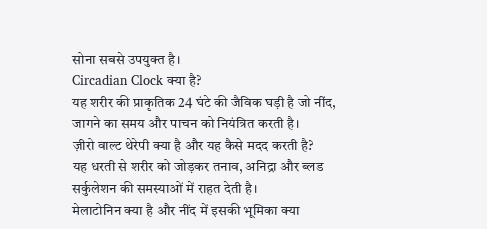सोना सबसे उपयुक्त है।
Circadian Clock क्या है?
यह शरीर की प्राकृतिक 24 घंटे की जैविक घड़ी है जो नींद, जागने का समय और पाचन को नियंत्रित करती है।
ज़ीरो वाल्ट थेरेपी क्या है और यह कैसे मदद करती है?
यह धरती से शरीर को जोड़कर तनाव, अनिद्रा और ब्लड सर्कुलेशन की समस्याओं में राहत देती है।
मेलाटोनिन क्या है और नींद में इसकी भूमिका क्या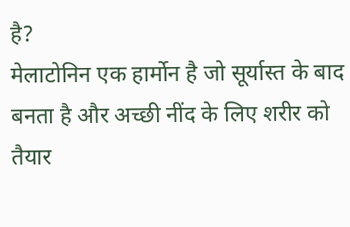है?
मेलाटोनिन एक हार्मोन है जो सूर्यास्त के बाद बनता है और अच्छी नींद के लिए शरीर को तैयार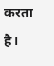करता है।